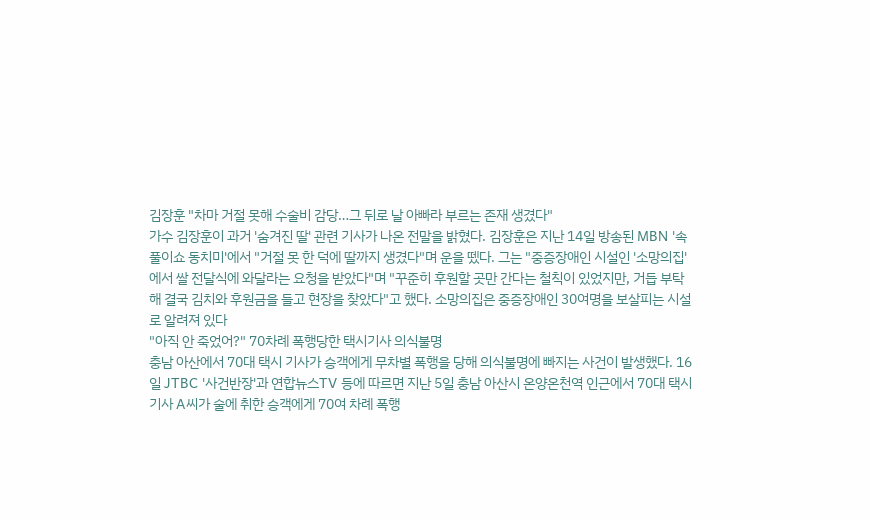김장훈 "차마 거절 못해 수술비 감당…그 뒤로 날 아빠라 부르는 존재 생겼다"
가수 김장훈이 과거 '숨겨진 딸' 관련 기사가 나온 전말을 밝혔다. 김장훈은 지난 14일 방송된 MBN '속풀이쇼 동치미'에서 "거절 못 한 덕에 딸까지 생겼다"며 운을 뗐다. 그는 "중증장애인 시설인 '소망의집'에서 쌀 전달식에 와달라는 요청을 받았다"며 "꾸준히 후원할 곳만 간다는 철칙이 있었지만, 거듭 부탁해 결국 김치와 후원금을 들고 현장을 찾았다"고 했다. 소망의집은 중증장애인 30여명을 보살피는 시설로 알려져 있다
"아직 안 죽었어?" 70차례 폭행당한 택시기사 의식불명
충남 아산에서 70대 택시 기사가 승객에게 무차별 폭행을 당해 의식불명에 빠지는 사건이 발생했다. 16일 JTBC '사건반장'과 연합뉴스TV 등에 따르면 지난 5일 충남 아산시 온양온천역 인근에서 70대 택시 기사 A씨가 술에 취한 승객에게 70여 차례 폭행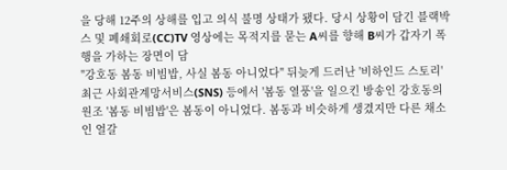을 당해 12주의 상해를 입고 의식 불명 상태가 됐다. 당시 상황이 담긴 블랙박스 및 폐쇄회로(CC)TV 영상에는 목적지를 묻는 A씨를 향해 B씨가 갑자기 폭행을 가하는 장면이 담
"강호동 봄동 비빔밥, 사실 봄동 아니었다" 뒤늦게 드러난 '비하인드 스토리'
최근 사회관계망서비스(SNS) 등에서 '봄동 열풍'을 일으킨 방송인 강호동의 원조 '봄동 비빔밥'은 봄동이 아니었다. 봄동과 비슷하게 생겼지만 다른 채소인 얼갈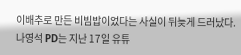이배추로 만든 비빔밥이었다는 사실이 뒤늦게 드러났다. 나영석 PD는 지난 17일 유튜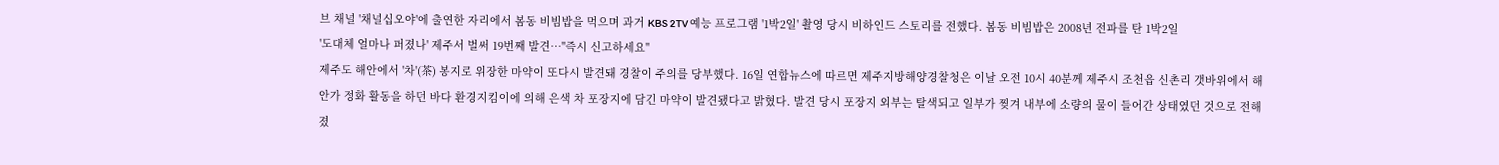브 채널 '채널십오야'에 출연한 자리에서 봄동 비빔밥을 먹으며 과거 KBS 2TV 예능 프로그램 '1박2일' 촬영 당시 비하인드 스토리를 전했다. 봄동 비빔밥은 2008년 전파를 탄 1박2일
'도대체 얼마나 퍼졌나' 제주서 벌써 19번째 발견…"즉시 신고하세요"
제주도 해안에서 '차'(茶) 봉지로 위장한 마약이 또다시 발견돼 경찰이 주의를 당부했다. 16일 연합뉴스에 따르면 제주지방해양경찰청은 이날 오전 10시 40분께 제주시 조천읍 신촌리 갯바위에서 해안가 정화 활동을 하던 바다 환경지킴이에 의해 은색 차 포장지에 담긴 마약이 발견됐다고 밝혔다. 발견 당시 포장지 외부는 탈색되고 일부가 찢겨 내부에 소량의 물이 들어간 상태였던 것으로 전해졌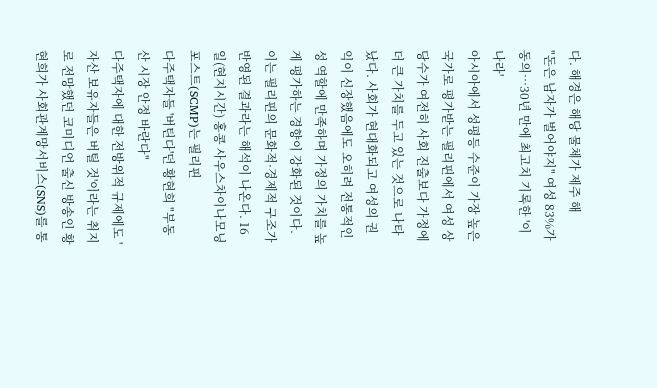다. 해경은 해당 물체가 제주 해
"돈은 남자가 벌어야지" 여성 83%가 동의…30년 만에 최고치 기록한 '이 나라'
아시아에서 성평등 수준이 가장 높은 국가로 평가받는 필리핀에서 여성 상당수가 여전히 사회 진출보다 가정에 더 큰 가치를 두고 있는 것으로 나타났다. 사회가 현대화되고 여성의 권익이 신장했음에도 오히려 전통적인 성 역할에 만족하며 가정의 가치를 높게 평가하는 경향이 강화된 것이다. 이는 필리핀의 문화적·경제적 구조가 반영된 결과라는 해석이 나온다. 16일(현지시간) 홍콩 사우스차이나모닝포스트(SCMP)는 필리핀
다주택자들 '버틴다'던 황현희 "부동산 시장 안정 바란다"
다주택자에 대한 전방위적 규제에도 '자산 보유자들은 버틸 것'이라는 취지로 전망했던 코미디언 출신 방송인 황현희가 사회관계망서비스(SNS)를 통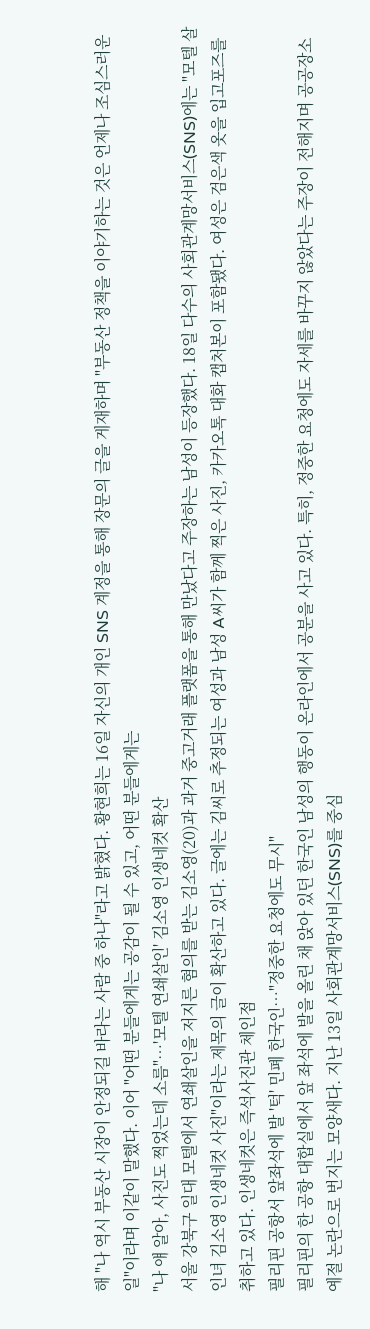해 "나 역시 부동산 시장이 안정되길 바라는 사람 중 하나"라고 밝혔다. 황현희는 16일 자신의 개인 SNS 계정을 통해 장문의 글을 게재하며 "부동산 정책을 이야기하는 것은 언제나 조심스러운 일"이라며 이같이 말했다. 이어 "어떤 분들에게는 공감이 될 수 있고, 어떤 분들에게는
"나 얘 알아, 사진도 찍었는데 소름"…'모텔 연쇄살인' 김소영 인생네컷 확산
서울 강북구 일대 모텔에서 연쇄살인을 저지른 혐의를 받는 김소영(20)과 과거 중고거래 플랫폼을 통해 만났다고 주장하는 남성이 등장했다. 18일 다수의 사회관계망서비스(SNS)에는 "모텔 살인녀 김소영 인생네컷 사진"이라는 제목의 글이 확산하고 있다. 글에는 김씨로 추정되는 여성과 남성 A씨가 함께 찍은 사진, 카카오톡 대화 캡처본이 포함됐다. 여성은 검은색 옷을 입고포즈를 취하고 있다. 인생네컷은 즉석사진관 체인점
필리핀 공항서 앞좌석에 발 '턱' 민폐 한국인…"정중한 요청에도 무시"
필리핀의 한 공항 대합실에서 앞 좌석에 발을 올린 채 앉아 있던 한국인 남성의 행동이 온라인에서 공분을 사고 있다. 특히, 정중한 요청에도 자세를 바꾸지 않았다는 주장이 전해지며 공공장소 예절 논란으로 번지는 모양새다. 지난 13일 사회관계망서비스(SNS)를 중심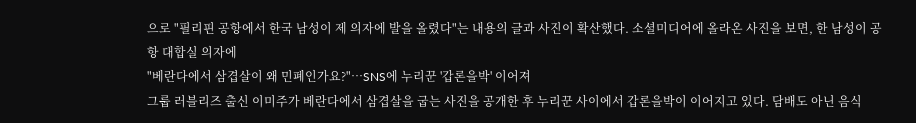으로 "필리핀 공항에서 한국 남성이 제 의자에 발을 올렸다"는 내용의 글과 사진이 확산했다. 소셜미디어에 올라온 사진을 보면, 한 남성이 공항 대합실 의자에
"베란다에서 삼겹살이 왜 민폐인가요?"…SNS에 누리꾼 '갑론을박' 이어져
그룹 러블리즈 출신 이미주가 베란다에서 삼겹살을 굽는 사진을 공개한 후 누리꾼 사이에서 갑론을박이 이어지고 있다. 담배도 아닌 음식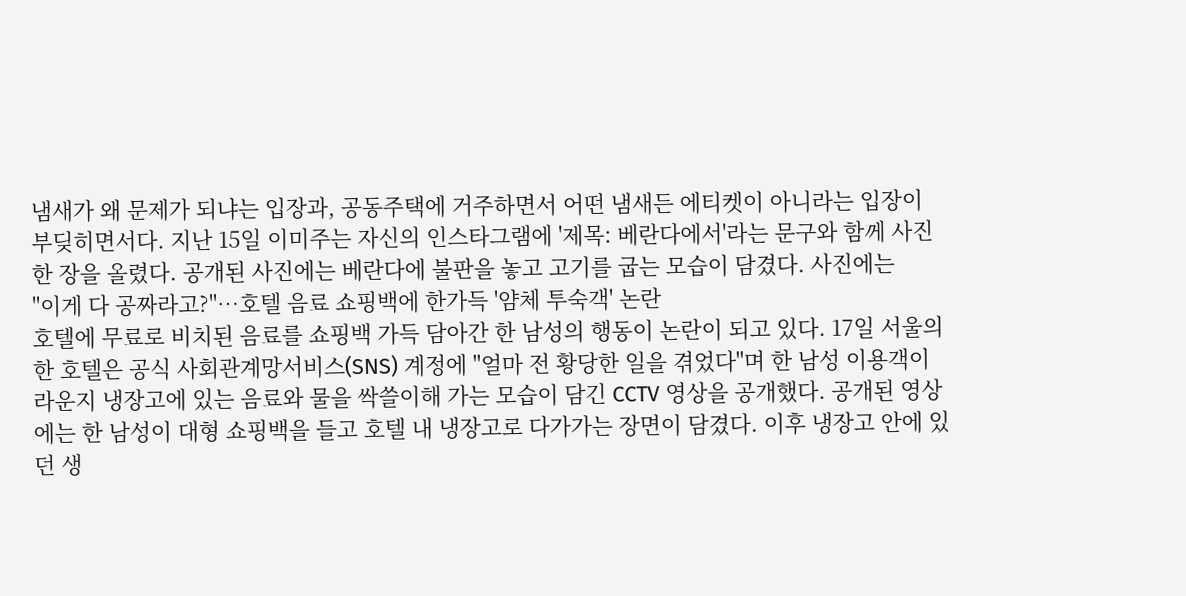냄새가 왜 문제가 되냐는 입장과, 공동주택에 거주하면서 어떤 냄새든 에티켓이 아니라는 입장이 부딪히면서다. 지난 15일 이미주는 자신의 인스타그램에 '제목: 베란다에서'라는 문구와 함께 사진 한 장을 올렸다. 공개된 사진에는 베란다에 불판을 놓고 고기를 굽는 모습이 담겼다. 사진에는
"이게 다 공짜라고?"…호텔 음료 쇼핑백에 한가득 '얌체 투숙객' 논란
호텔에 무료로 비치된 음료를 쇼핑백 가득 담아간 한 남성의 행동이 논란이 되고 있다. 17일 서울의 한 호텔은 공식 사회관계망서비스(SNS) 계정에 "얼마 전 황당한 일을 겪었다"며 한 남성 이용객이 라운지 냉장고에 있는 음료와 물을 싹쓸이해 가는 모습이 담긴 CCTV 영상을 공개했다. 공개된 영상에는 한 남성이 대형 쇼핑백을 들고 호텔 내 냉장고로 다가가는 장면이 담겼다. 이후 냉장고 안에 있던 생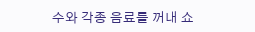수와 각종 음료를 꺼내 쇼